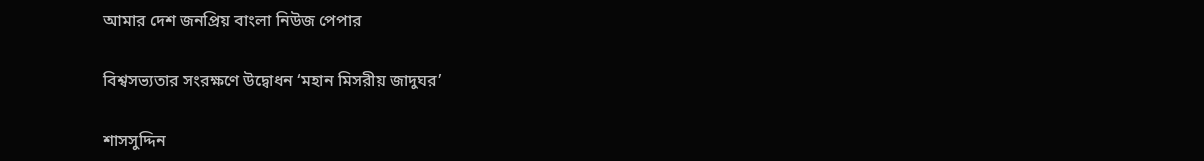আমার দেশ জনপ্রিয় বাংলা নিউজ পেপার

বিশ্বসভ্যতার সংরক্ষণে উদ্বোধন ‘মহান মিসরীয় জাদুঘর’

শাসসুদ্দিন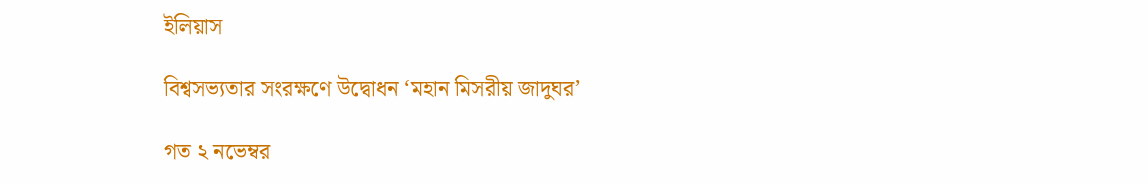ইলিয়াস

বিশ্বসভ্যতার সংরক্ষণে উদ্বোধন ‘মহান মিসরীয় জাদুঘর’

গত ২ নভেম্বর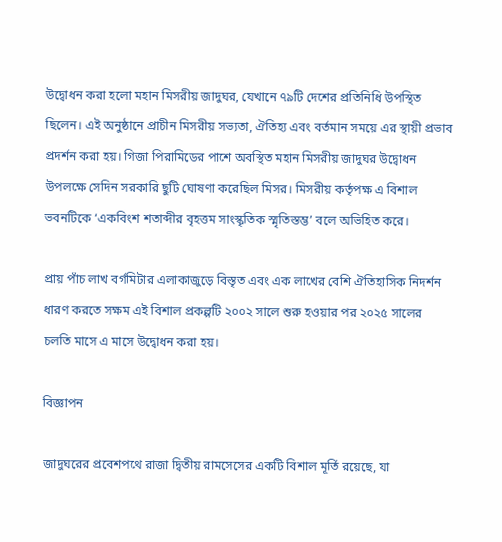উদ্বোধন করা হলো মহান মিসরীয় জাদুঘর, যেখানে ৭৯টি দেশের প্রতিনিধি উপস্থিত ছিলেন। এই অনুষ্ঠানে প্রাচীন মিসরীয় সভ্যতা, ঐতিহ্য এবং বর্তমান সময়ে এর স্থায়ী প্রভাব প্রদর্শন করা হয়। গিজা পিরামিডের পাশে অবস্থিত মহান মিসরীয় জাদুঘর উদ্বোধন উপলক্ষে সেদিন সরকারি ছুটি ঘোষণা করেছিল মিসর। মিসরীয় কর্তৃপক্ষ এ বিশাল ভবনটিকে ‘একবিংশ শতাব্দীর বৃহত্তম সাংস্কৃতিক স্মৃতিস্তম্ভ’ বলে অভিহিত করে।

প্রায় পাঁচ লাখ বর্গমিটার এলাকাজুড়ে বিস্তৃত এবং এক লাখের বেশি ঐতিহাসিক নিদর্শন ধারণ করতে সক্ষম এই বিশাল প্রকল্পটি ২০০২ সালে শুরু হওয়ার পর ২০২৫ সালের চলতি মাসে এ মাসে উদ্বোধন করা হয়।

বিজ্ঞাপন

জাদুঘরের প্রবেশপথে রাজা দ্বিতীয় রামসেসের একটি বিশাল মূর্তি রয়েছে, যা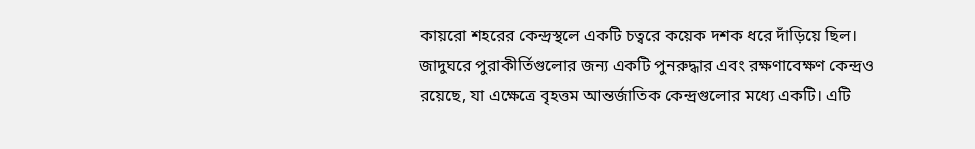কায়রো শহরের কেন্দ্রস্থলে একটি চত্বরে কয়েক দশক ধরে দাঁড়িয়ে ছিল। জাদুঘরে পুরাকীর্তিগুলোর জন্য একটি পুনরুদ্ধার এবং রক্ষণাবেক্ষণ কেন্দ্রও রয়েছে, যা এক্ষেত্রে বৃহত্তম আন্তর্জাতিক কেন্দ্রগুলোর মধ্যে একটি। এটি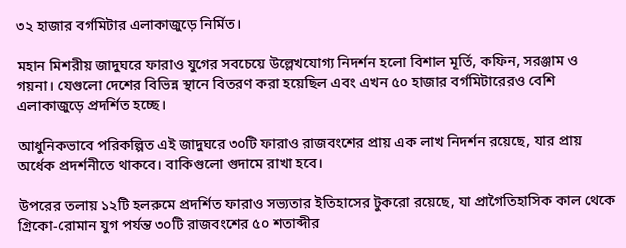৩২ হাজার বর্গমিটার এলাকাজুড়ে নির্মিত।

মহান মিশরীয় জাদুঘরে ফারাও যুগের সবচেয়ে উল্লেখযোগ্য নিদর্শন হলো বিশাল মূর্তি, কফিন, সরঞ্জাম ও গয়না। যেগুলো দেশের বিভিন্ন স্থানে বিতরণ করা হয়েছিল এবং এখন ৫০ হাজার বর্গমিটারেরও বেশি এলাকাজুড়ে প্রদর্শিত হচ্ছে।

আধুনিকভাবে পরিকল্পিত এই জাদুঘরে ৩০টি ফারাও রাজবংশের প্রায় এক লাখ নিদর্শন রয়েছে, যার প্রায় অর্ধেক প্রদর্শনীতে থাকবে। বাকিগুলো গুদামে রাখা হবে।

উপরের তলায় ১২টি হলরুমে প্রদর্শিত ফারাও সভ্যতার ইতিহাসের টুকরো রয়েছে, যা প্রাগৈতিহাসিক কাল থেকে গ্রিকো-রোমান যুগ পর্যন্ত ৩০টি রাজবংশের ৫০ শতাব্দীর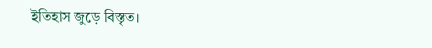ইতিহাস জুড়ে বিস্তৃত।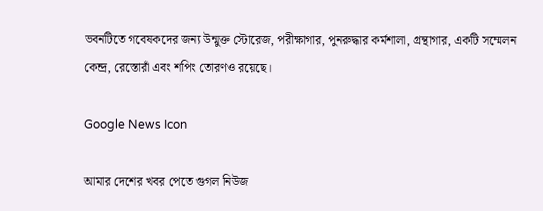ভবনটিতে গবেষকদের জন্য উন্মুক্ত স্টোরেজ, পরীক্ষাগার, পুনরুদ্ধার কর্মশালা, গ্রন্থাগার, একটি সম্মেলন কেন্দ্র, রেস্তোরাঁ এবং শপিং তোরণও রয়েছে।

Google News Icon

আমার দেশের খবর পেতে গুগল নিউজ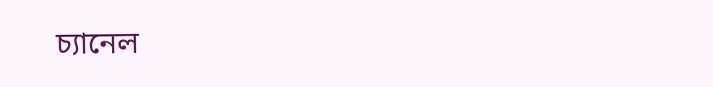চ্যানেল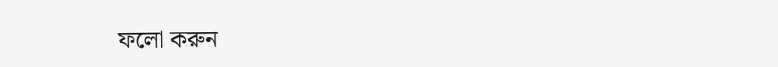ফলো করুন